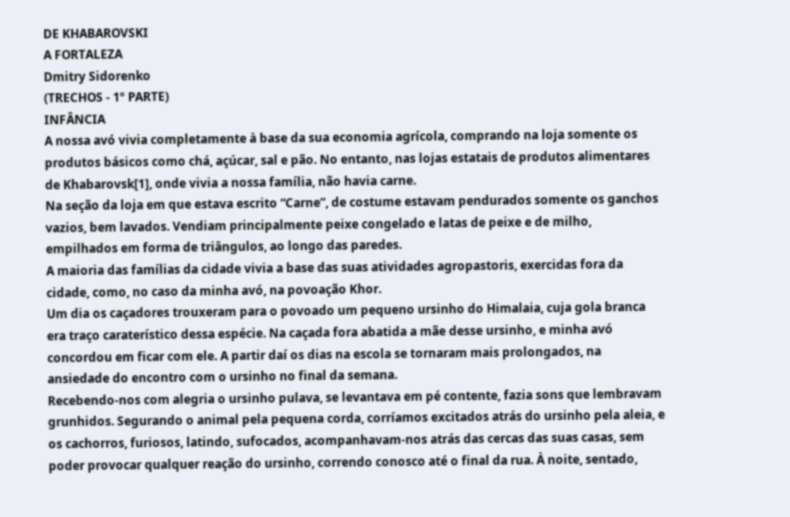DE KHABAROVSKI
A FORTALEZA
Dmitry Sidorenko
(TRECHOS - 1º PARTE)
INFÂNCIA
A nossa avó vivia completamente à base da sua economia agrícola, comprando na loja somente os produtos básicos como chá, açúcar, sal e pão. No entanto, nas lojas estatais de produtos alimentares de Khabarovsk[1], onde vivia a nossa família, não havia carne.
Na seção da loja em que estava escrito “Carne”, de costume estavam pendurados somente os ganchos vazios, bem lavados. Vendiam principalmente peixe congelado e latas de peixe e de milho, empilhados em forma de triângulos, ao longo das paredes.
A maioria das famílias da cidade vivia a base das suas atividades agropastoris, exercidas fora da cidade, como, no caso da minha avó, na povoação Khor.
Um dia os caçadores trouxeram para o povoado um pequeno ursinho do Himalaia, cuja gola branca era traço caraterístico dessa espécie. Na caçada fora abatida a mãe desse ursinho, e minha avó concordou em ficar com ele. A partir daí os dias na escola se tornaram mais prolongados, na ansiedade do encontro com o ursinho no final da semana.
Recebendo-nos com alegria o ursinho pulava, se levantava em pé contente, fazia sons que lembravam grunhidos. Segurando o animal pela pequena corda, corríamos excitados atrás do ursinho pela aleia, e os cachorros, furiosos, latindo, sufocados, acompanhavam-nos atrás das cercas das suas casas, sem poder provocar qualquer reação do ursinho, correndo conosco até o final da rua. À noite, sentado,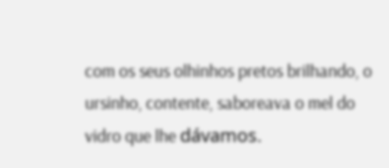com os seus olhinhos pretos brilhando, o ursinho, contente, saboreava o mel do vidro que lhe dávamos.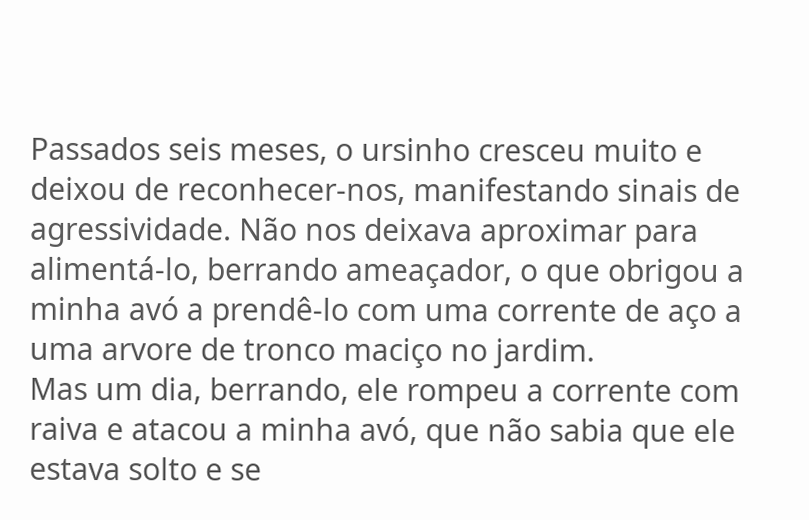Passados seis meses, o ursinho cresceu muito e deixou de reconhecer-nos, manifestando sinais de agressividade. Não nos deixava aproximar para alimentá-lo, berrando ameaçador, o que obrigou a minha avó a prendê-lo com uma corrente de aço a uma arvore de tronco maciço no jardim.
Mas um dia, berrando, ele rompeu a corrente com raiva e atacou a minha avó, que não sabia que ele estava solto e se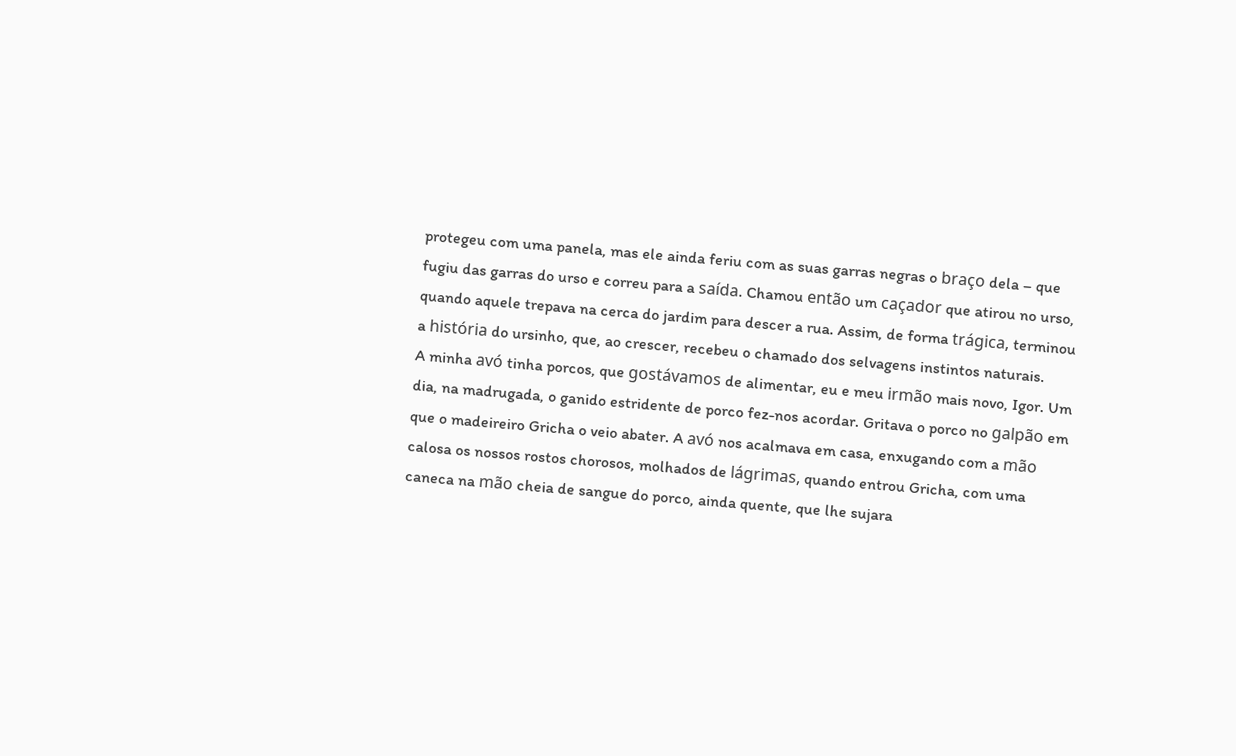protegeu com uma panela, mas ele ainda feriu com as suas garras negras o braço dela – que fugiu das garras do urso e correu para a saída. Chamou então um caçador que atirou no urso, quando aquele trepava na cerca do jardim para descer a rua. Assim, de forma trágica, terminou a história do ursinho, que, ao crescer, recebeu o chamado dos selvagens instintos naturais.
A minha avó tinha porcos, que gostávamos de alimentar, eu e meu irmão mais novo, Igor. Um dia, na madrugada, o ganido estridente de porco fez-nos acordar. Gritava o porco no galpão em que o madeireiro Gricha o veio abater. A avó nos acalmava em casa, enxugando com a mão calosa os nossos rostos chorosos, molhados de lágrimas, quando entrou Gricha, com uma caneca na mão cheia de sangue do porco, ainda quente, que lhe sujara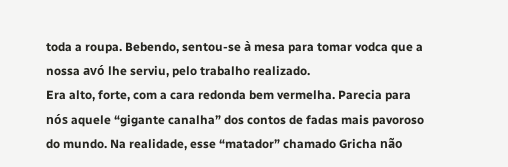toda a roupa. Bebendo, sentou-se à mesa para tomar vodca que a nossa avó lhe serviu, pelo trabalho realizado.
Era alto, forte, com a cara redonda bem vermelha. Parecia para nós aquele “gigante canalha” dos contos de fadas mais pavoroso do mundo. Na realidade, esse “matador” chamado Gricha não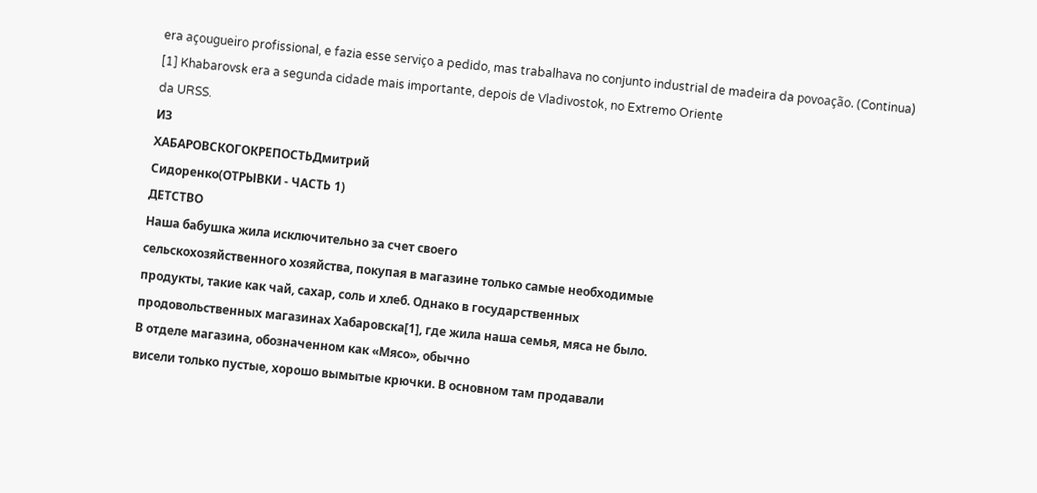era açougueiro profissional, e fazia esse serviço a pedido, mas trabalhava no conjunto industrial de madeira da povoação. (Continua)
[1] Khabarovsk era a segunda cidade mais importante, depois de Vladivostok, no Extremo Oriente
da URSS.
ИЗ
ХАБАРОВСКОГОКРЕПОСТЬДмитрий
Сидоренко(ОТРЫВКИ - ЧАСТЬ 1)
ДЕТСТВО
Наша бабушка жила исключительно за счет своего
сельскохозяйственного хозяйства, покупая в магазине только самые необходимые
продукты, такие как чай, сахар, соль и хлеб. Однако в государственных
продовольственных магазинах Хабаровска[1], где жила наша семья, мяса не было.
В отделе магазина, обозначенном как «Мясо», обычно
висели только пустые, хорошо вымытые крючки. В основном там продавали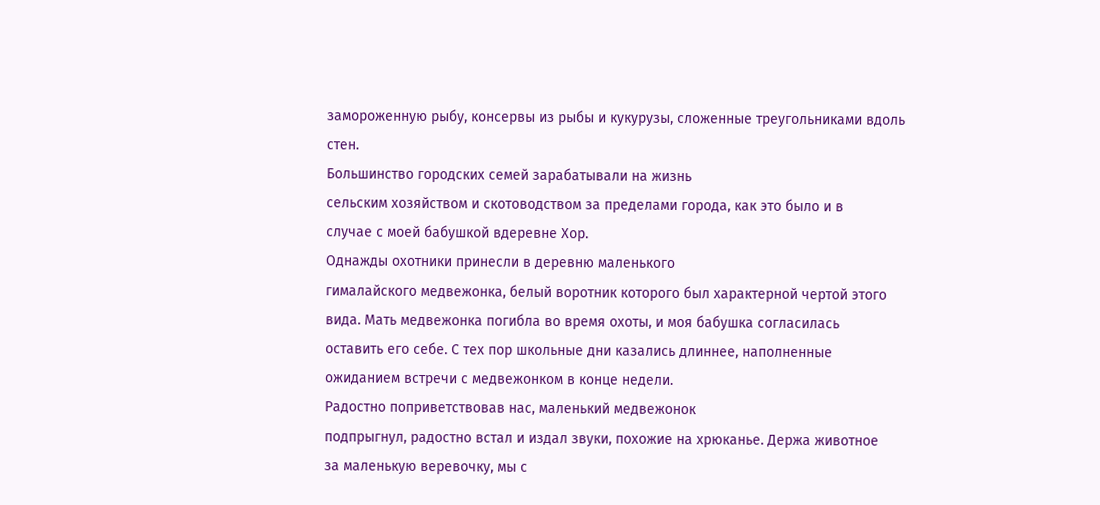замороженную рыбу, консервы из рыбы и кукурузы, сложенные треугольниками вдоль
стен.
Большинство городских семей зарабатывали на жизнь
сельским хозяйством и скотоводством за пределами города, как это было и в
случае с моей бабушкой вдеревне Хор.
Однажды охотники принесли в деревню маленького
гималайского медвежонка, белый воротник которого был характерной чертой этого
вида. Мать медвежонка погибла во время охоты, и моя бабушка согласилась
оставить его себе. С тех пор школьные дни казались длиннее, наполненные
ожиданием встречи с медвежонком в конце недели.
Радостно поприветствовав нас, маленький медвежонок
подпрыгнул, радостно встал и издал звуки, похожие на хрюканье. Держа животное
за маленькую веревочку, мы с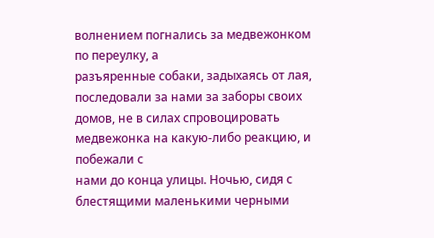волнением погнались за медвежонком по переулку, а
разъяренные собаки, задыхаясь от лая, последовали за нами за заборы своих
домов, не в силах спровоцировать медвежонка на какую-либо реакцию, и побежали с
нами до конца улицы. Ночью, сидя с блестящими маленькими черными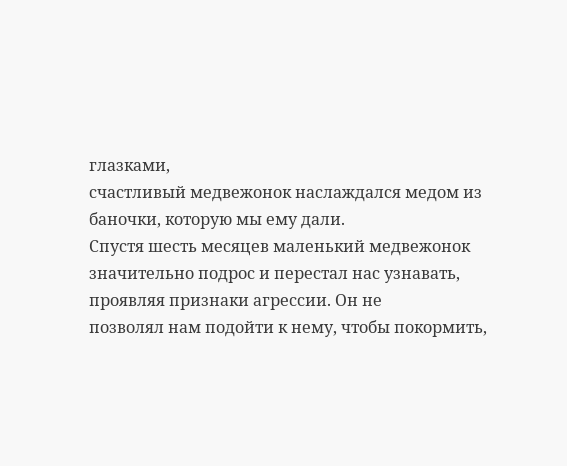глазками,
счастливый медвежонок наслаждался медом из баночки, которую мы ему дали.
Спустя шесть месяцев маленький медвежонок
значительно подрос и перестал нас узнавать, проявляя признаки агрессии. Он не
позволял нам подойти к нему, чтобы покормить,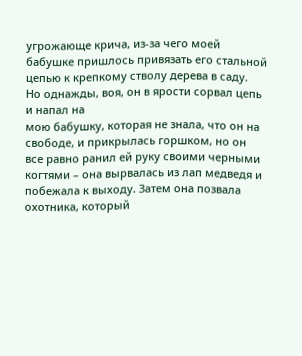угрожающе крича, из-за чего моей
бабушке пришлось привязать его стальной цепью к крепкому стволу дерева в саду.
Но однажды, воя, он в ярости сорвал цепь и напал на
мою бабушку, которая не знала, что он на свободе, и прикрылась горшком, но он
все равно ранил ей руку своими черными когтями – она вырвалась из лап медведя и
побежала к выходу. Затем она позвала охотника, который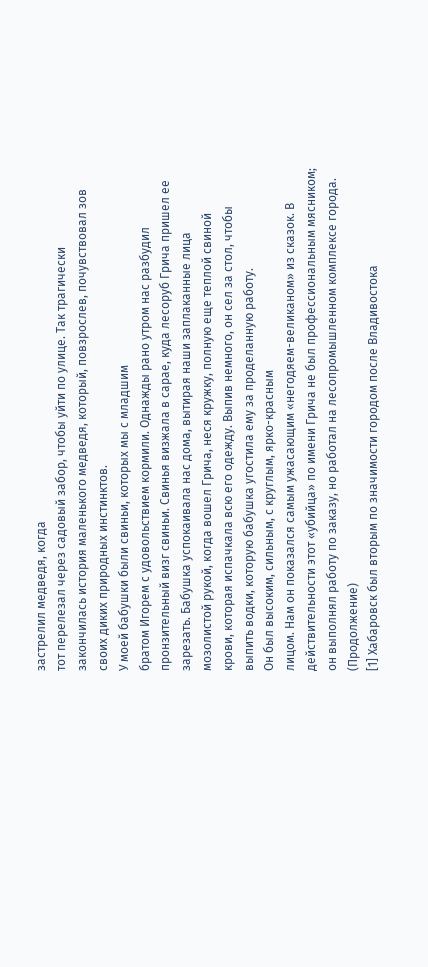застрелил медведя, когда
тот перелезал через садовый забор, чтобы уйти по улице. Так трагически
закончилась история маленького медведя, который, повзрослев, почувствовал зов
своих диких природных инстинктов.
У моей бабушки были свиньи, которых мы с младшим
братом Игорем с удовольствием кормили. Однажды рано утром нас разбудил
пронзительный визг свиньи. Свинья визжала в сарае, куда лесоруб Грича пришел ее
зарезать. Бабушка успокаивала нас дома, вытирая наши заплаканные лица
мозолистой рукой, когда вошел Грича, неся кружку, полную еще теплой свиной
крови, которая испачкала всю его одежду. Выпив немного, он сел за стол, чтобы
выпить водки, которую бабушка угостила ему за проделанную работу.
Он был высоким, сильным, с круглым, ярко-красным
лицом. Нам он показался самым ужасающим «негодяем-великаном» из сказок. В
действительности этот «убийца» по имени Грича не был профессиональным мясником;
он выполнял работу по заказу, но работал на лесопромышленном комплексе города.
(Продолжение)
[1] Хабаровск был вторым по значимости городом после Владивостока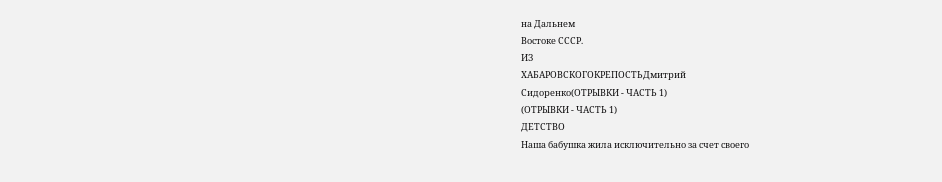на Дальнем
Востоке СССР.
ИЗ
ХАБАРОВСКОГОКРЕПОСТЬДмитрий
Сидоренко(ОТРЫВКИ - ЧАСТЬ 1)
(ОТРЫВКИ - ЧАСТЬ 1)
ДЕТСТВО
Наша бабушка жила исключительно за счет своего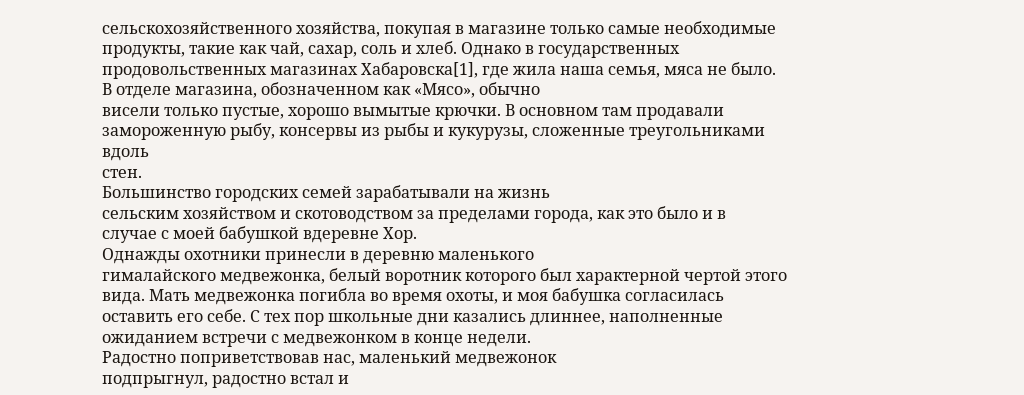сельскохозяйственного хозяйства, покупая в магазине только самые необходимые
продукты, такие как чай, сахар, соль и хлеб. Однако в государственных
продовольственных магазинах Хабаровска[1], где жила наша семья, мяса не было.
В отделе магазина, обозначенном как «Мясо», обычно
висели только пустые, хорошо вымытые крючки. В основном там продавали
замороженную рыбу, консервы из рыбы и кукурузы, сложенные треугольниками вдоль
стен.
Большинство городских семей зарабатывали на жизнь
сельским хозяйством и скотоводством за пределами города, как это было и в
случае с моей бабушкой вдеревне Хор.
Однажды охотники принесли в деревню маленького
гималайского медвежонка, белый воротник которого был характерной чертой этого
вида. Мать медвежонка погибла во время охоты, и моя бабушка согласилась
оставить его себе. С тех пор школьные дни казались длиннее, наполненные
ожиданием встречи с медвежонком в конце недели.
Радостно поприветствовав нас, маленький медвежонок
подпрыгнул, радостно встал и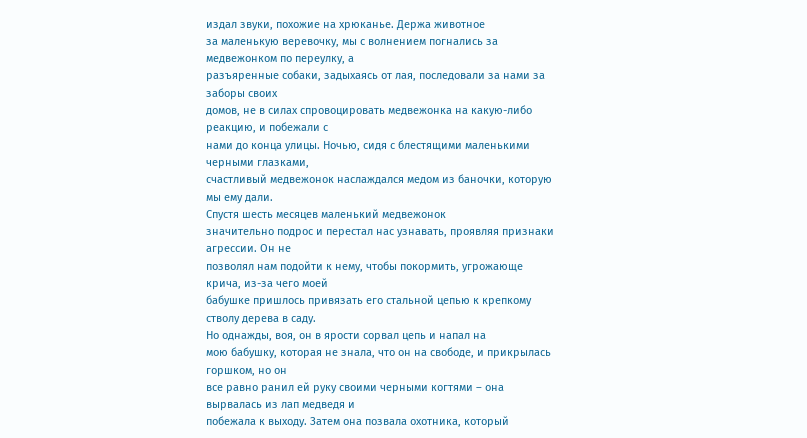издал звуки, похожие на хрюканье. Держа животное
за маленькую веревочку, мы с волнением погнались за медвежонком по переулку, а
разъяренные собаки, задыхаясь от лая, последовали за нами за заборы своих
домов, не в силах спровоцировать медвежонка на какую-либо реакцию, и побежали с
нами до конца улицы. Ночью, сидя с блестящими маленькими черными глазками,
счастливый медвежонок наслаждался медом из баночки, которую мы ему дали.
Спустя шесть месяцев маленький медвежонок
значительно подрос и перестал нас узнавать, проявляя признаки агрессии. Он не
позволял нам подойти к нему, чтобы покормить, угрожающе крича, из-за чего моей
бабушке пришлось привязать его стальной цепью к крепкому стволу дерева в саду.
Но однажды, воя, он в ярости сорвал цепь и напал на
мою бабушку, которая не знала, что он на свободе, и прикрылась горшком, но он
все равно ранил ей руку своими черными когтями – она вырвалась из лап медведя и
побежала к выходу. Затем она позвала охотника, который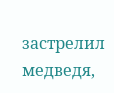застрелил медведя,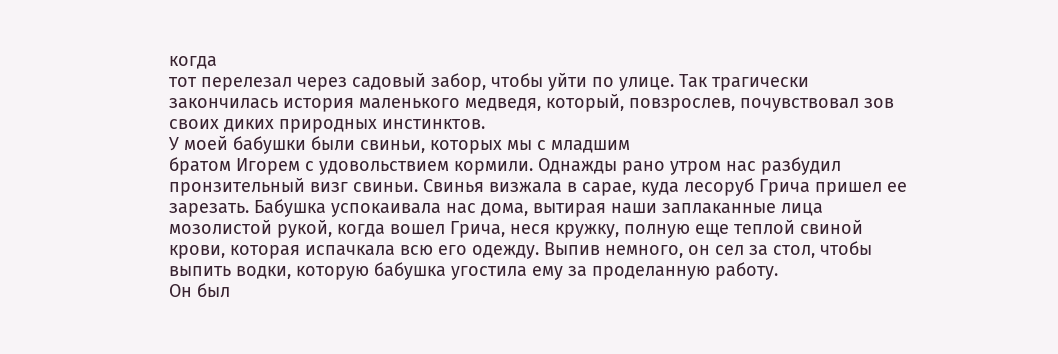когда
тот перелезал через садовый забор, чтобы уйти по улице. Так трагически
закончилась история маленького медведя, который, повзрослев, почувствовал зов
своих диких природных инстинктов.
У моей бабушки были свиньи, которых мы с младшим
братом Игорем с удовольствием кормили. Однажды рано утром нас разбудил
пронзительный визг свиньи. Свинья визжала в сарае, куда лесоруб Грича пришел ее
зарезать. Бабушка успокаивала нас дома, вытирая наши заплаканные лица
мозолистой рукой, когда вошел Грича, неся кружку, полную еще теплой свиной
крови, которая испачкала всю его одежду. Выпив немного, он сел за стол, чтобы
выпить водки, которую бабушка угостила ему за проделанную работу.
Он был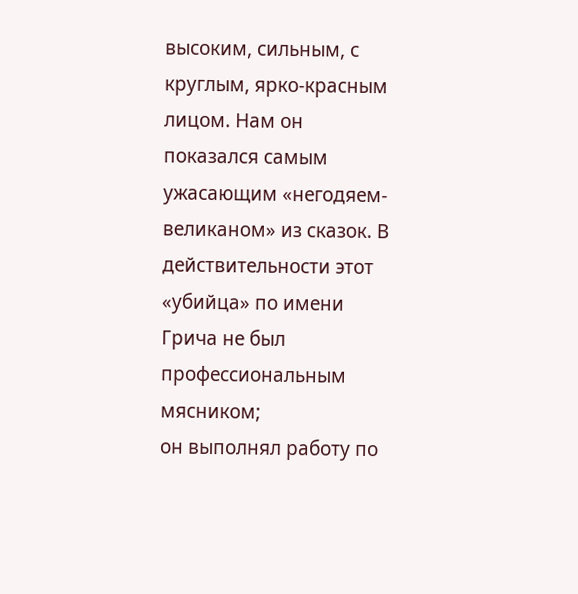высоким, сильным, с круглым, ярко-красным
лицом. Нам он показался самым ужасающим «негодяем-великаном» из сказок. В
действительности этот «убийца» по имени Грича не был профессиональным мясником;
он выполнял работу по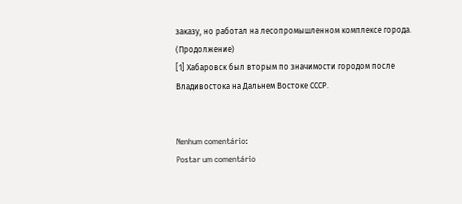заказу, но работал на лесопромышленном комплексе города.
(Продолжение)
[1] Хабаровск был вторым по значимости городом после Владивостока на Дальнем Востоке СССР.


Nenhum comentário:
Postar um comentário